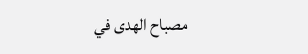مصباح الهدى في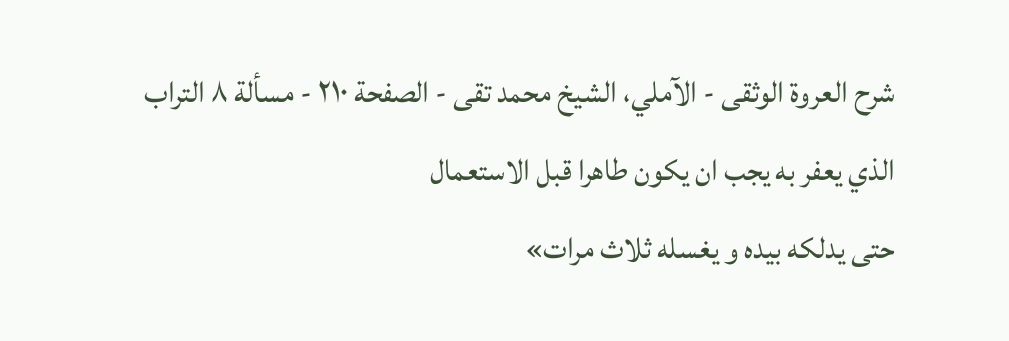شرح العروة الوثقى - الآملي، الشيخ محمد تقى - الصفحة ٢١٠ - مسألة ٨ التراب الذي يعفر به يجب ان يكون طاهرا قبل الاستعمال
حتى يدلكه بيده و يغسله ثلاث مرات»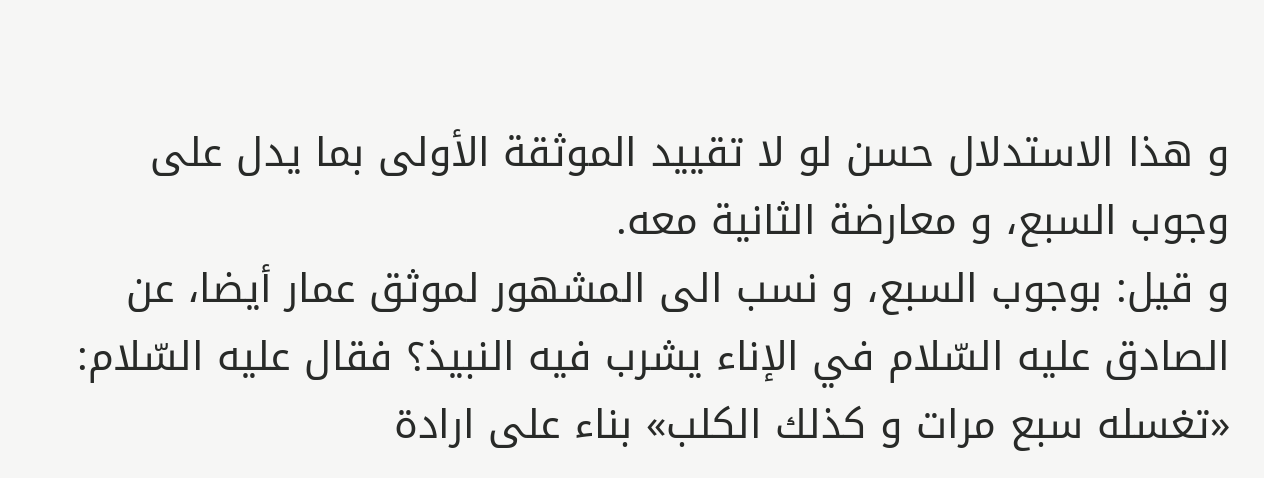و هذا الاستدلال حسن لو لا تقييد الموثقة الأولى بما يدل على وجوب السبع، و معارضة الثانية معه.
و قيل: بوجوب السبع، و نسب الى المشهور لموثق عمار أيضا، عن الصادق عليه السّلام في الإناء يشرب فيه النبيذ؟ فقال عليه السّلام: «تغسله سبع مرات و كذلك الكلب» بناء على ارادة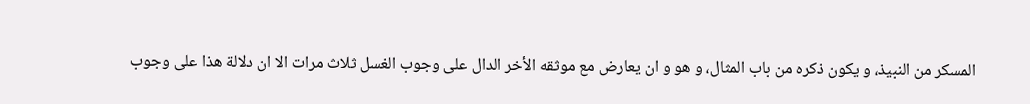المسكر من النبيذ، و يكون ذكره من باب المثال، و هو و ان يعارض مع موثقه الأخر الدال على وجوب الغسل ثلاث مرات الا ان دلالة هذا على وجوب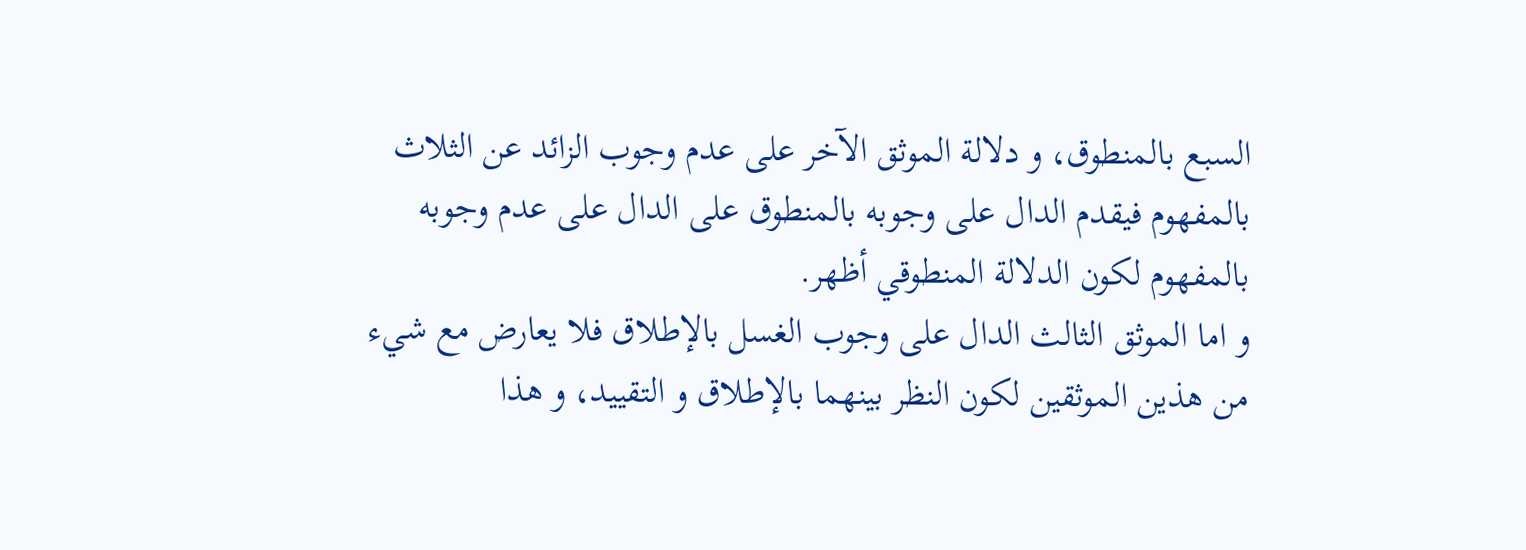السبع بالمنطوق، و دلالة الموثق الآخر على عدم وجوب الزائد عن الثلاث بالمفهوم فيقدم الدال على وجوبه بالمنطوق على الدال على عدم وجوبه بالمفهوم لكون الدلالة المنطوقي أظهر.
و اما الموثق الثالث الدال على وجوب الغسل بالإطلاق فلا يعارض مع شيء من هذين الموثقين لكون النظر بينهما بالإطلاق و التقييد، و هذا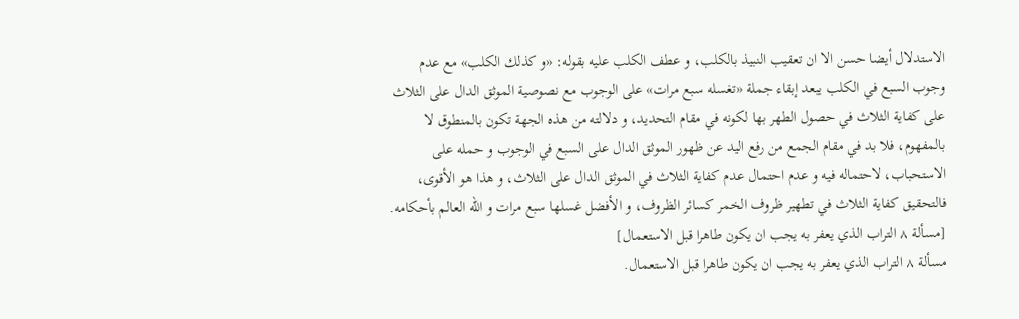الاستدلال أيضا حسن الا ان تعقيب النبيذ بالكلب، و عطف الكلب عليه بقوله: «و كذلك الكلب» مع عدم وجوب السبع في الكلب يبعد إبقاء جملة «تغسله سبع مرات» على الوجوب مع نصوصية الموثق الدال على الثلاث على كفاية الثلاث في حصول الطهر بها لكونه في مقام التحديد، و دلالته من هذه الجهة تكون بالمنطوق لا بالمفهوم، فلا بد في مقام الجمع من رفع اليد عن ظهور الموثق الدال على السبع في الوجوب و حمله على الاستحباب، لاحتماله فيه و عدم احتمال عدم كفاية الثلاث في الموثق الدال على الثلاث، و هذا هو الأقوى، فالتحقيق كفاية الثلاث في تطهير ظروف الخمر كسائر الظروف، و الأفضل غسلها سبع مرات و اللّه العالم بأحكامه.
[مسألة ٨ التراب الذي يعفر به يجب ان يكون طاهرا قبل الاستعمال]
مسألة ٨ التراب الذي يعفر به يجب ان يكون طاهرا قبل الاستعمال.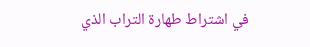في اشتراط طهارة التراب الذي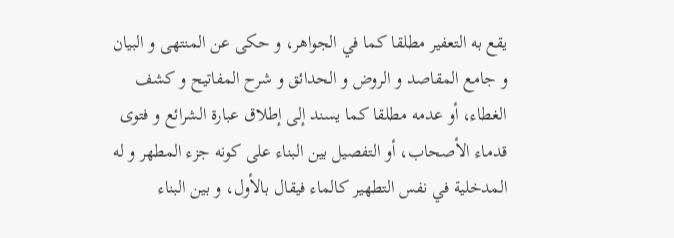يقع به التعفير مطلقا كما في الجواهر، و حكى عن المنتهى و البيان و جامع المقاصد و الروض و الحدائق و شرح المفاتيح و كشف الغطاء، أو عدمه مطلقا كما يسند إلى إطلاق عبارة الشرائع و فتوى قدماء الأصحاب، أو التفصيل بين البناء على كونه جزء المطهر و له المدخلية في نفس التطهير كالماء فيقال بالأول، و بين البناء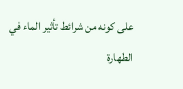على كونه من شرائط تأثير الماء في الطهارة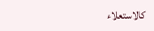كالاستعلاء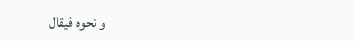و نحوه فيقال